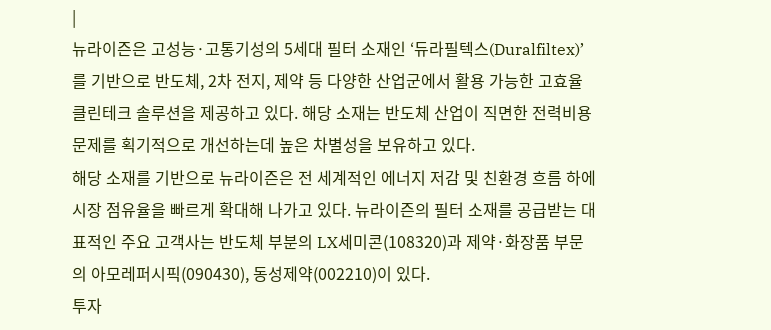|
뉴라이즌은 고성능·고통기성의 5세대 필터 소재인 ‘듀라필텍스(Duralfiltex)’를 기반으로 반도체, 2차 전지, 제약 등 다양한 산업군에서 활용 가능한 고효율 클린테크 솔루션을 제공하고 있다. 해당 소재는 반도체 산업이 직면한 전력비용 문제를 획기적으로 개선하는데 높은 차별성을 보유하고 있다.
해당 소재를 기반으로 뉴라이즌은 전 세계적인 에너지 저감 및 친환경 흐름 하에 시장 점유율을 빠르게 확대해 나가고 있다. 뉴라이즌의 필터 소재를 공급받는 대표적인 주요 고객사는 반도체 부분의 LX세미콘(108320)과 제약·화장품 부문의 아모레퍼시픽(090430), 동성제약(002210)이 있다.
투자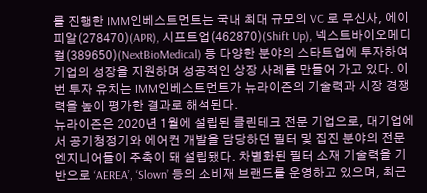를 진행한 IMM인베스트먼트는 국내 최대 규모의 VC 로 무신사, 에이피알(278470)(APR), 시프트업(462870)(Shift Up), 넥스트바이오메디컬(389650)(NextBioMedical) 등 다양한 분야의 스타트업에 투자하여 기업의 성장을 지원하며 성공적인 상장 사례를 만들어 가고 있다. 이번 투자 유치는 IMM인베스트먼트가 뉴라이즌의 기술력과 시장 경쟁력을 높이 평가한 결과로 해석된다.
뉴라이즌은 2020년 1월에 설립된 클린테크 전문 기업으로, 대기업에서 공기청정기와 에어컨 개발을 담당하던 필터 및 집진 분야의 전문 엔지니어들이 주축이 돼 설립됐다. 차별화된 필터 소재 기술력을 기반으로 ‘AEREA’, ‘Slown’ 등의 소비재 브랜드를 운영하고 있으며, 최근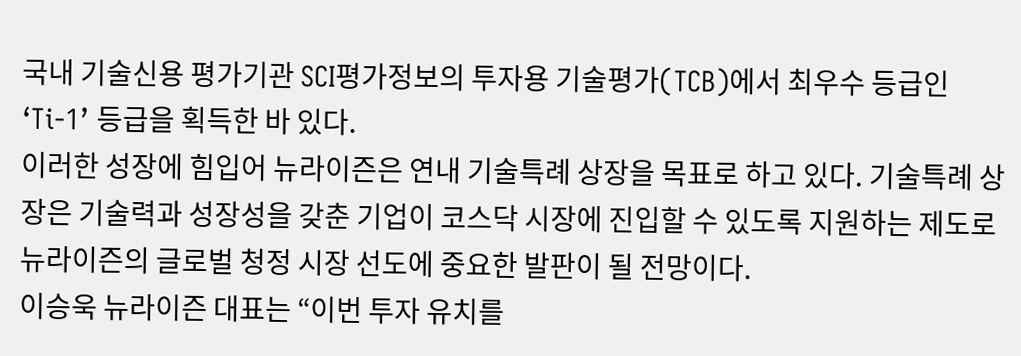국내 기술신용 평가기관 SCI평가정보의 투자용 기술평가(TCB)에서 최우수 등급인 ‘Ti-1’ 등급을 획득한 바 있다.
이러한 성장에 힘입어 뉴라이즌은 연내 기술특례 상장을 목표로 하고 있다. 기술특례 상장은 기술력과 성장성을 갖춘 기업이 코스닥 시장에 진입할 수 있도록 지원하는 제도로 뉴라이즌의 글로벌 청정 시장 선도에 중요한 발판이 될 전망이다.
이승욱 뉴라이즌 대표는 “이번 투자 유치를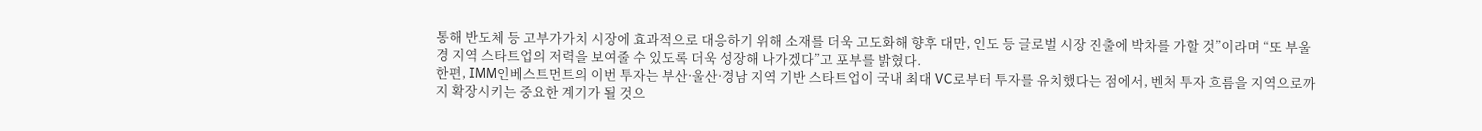통해 반도체 등 고부가가치 시장에 효과적으로 대응하기 위해 소재를 더욱 고도화해 향후 대만, 인도 등 글로벌 시장 진출에 박차를 가할 것”이라며 “또 부울경 지역 스타트업의 저력을 보여줄 수 있도록 더욱 성장해 나가겠다”고 포부를 밝혔다.
한편, IMM인베스트먼트의 이번 투자는 부산·울산·경남 지역 기반 스타트업이 국내 최대 VC로부터 투자를 유치했다는 점에서, 벤처 투자 흐름을 지역으로까지 확장시키는 중요한 계기가 될 것으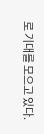로 기대를 모으고 있다.